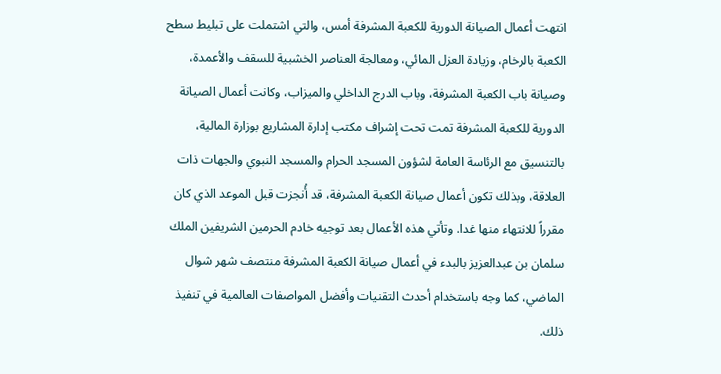انتهت أعمال الصيانة الدورية للكعبة المشرفة أمس، والتي اشتملت على تبليط سطح الكعبة بالرخام، وزيادة العزل المائي، ومعالجة العناصر الخشبية للسقف والأعمدة، وصيانة باب الكعبة المشرفة، وباب الدرج الداخلي والميزاب، وكانت أعمال الصيانة الدورية للكعبة المشرفة تمت تحت إشراف مكتب إدارة المشاريع بوزارة المالية، بالتنسيق مع الرئاسة العامة لشؤون المسجد الحرام والمسجد النبوي والجهات ذات العلاقة، وبذلك تكون أعمال صيانة الكعبة المشرفة، قد أُنجزت قبل الموعد الذي كان مقرراً للانتهاء منها غدا. وتأتي هذه الأعمال بعد توجيه خادم الحرمين الشريفين الملك سلمان بن عبدالعزيز بالبدء في أعمال صيانة الكعبة المشرفة منتصف شهر شوال الماضي، كما وجه باستخدام أحدث التقنيات وأفضل المواصفات العالمية في تنفيذ ذلك.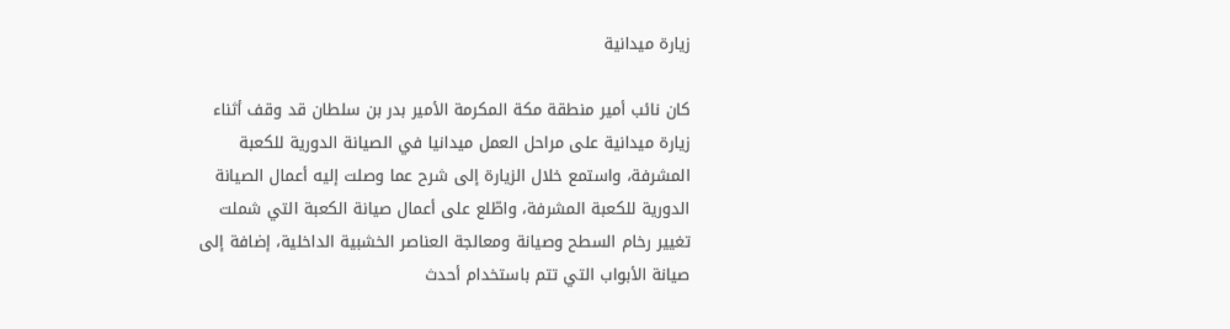زيارة ميدانية

كان نائب أمير منطقة مكة المكرمة الأمير بدر بن سلطان قد وقف أثناء زيارة ميدانية على مراحل العمل ميدانيا في الصيانة الدورية للكعبة المشرفة، واستمع خلال الزيارة إلى شرح عما وصلت إليه أعمال الصيانة الدورية للكعبة المشرفة، واطّلع على أعمال صيانة الكعبة التي شملت تغيير رخام السطح وصيانة ومعالجة العناصر الخشبية الداخلية، إضافة إلى صيانة الأبواب التي تتم باستخدام أحدث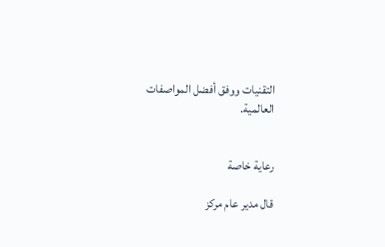التقنيات ووفق أفضل المواصفات العالمية.


رعاية خاصة

قال مدير عام مركز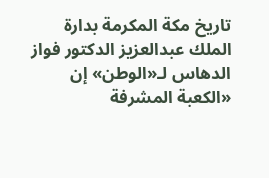تاريخ مكة المكرمة بدارة الملك عبدالعزيز الدكتور فواز الدهاس لـ«الوطن» إن «الكعبة المشرفة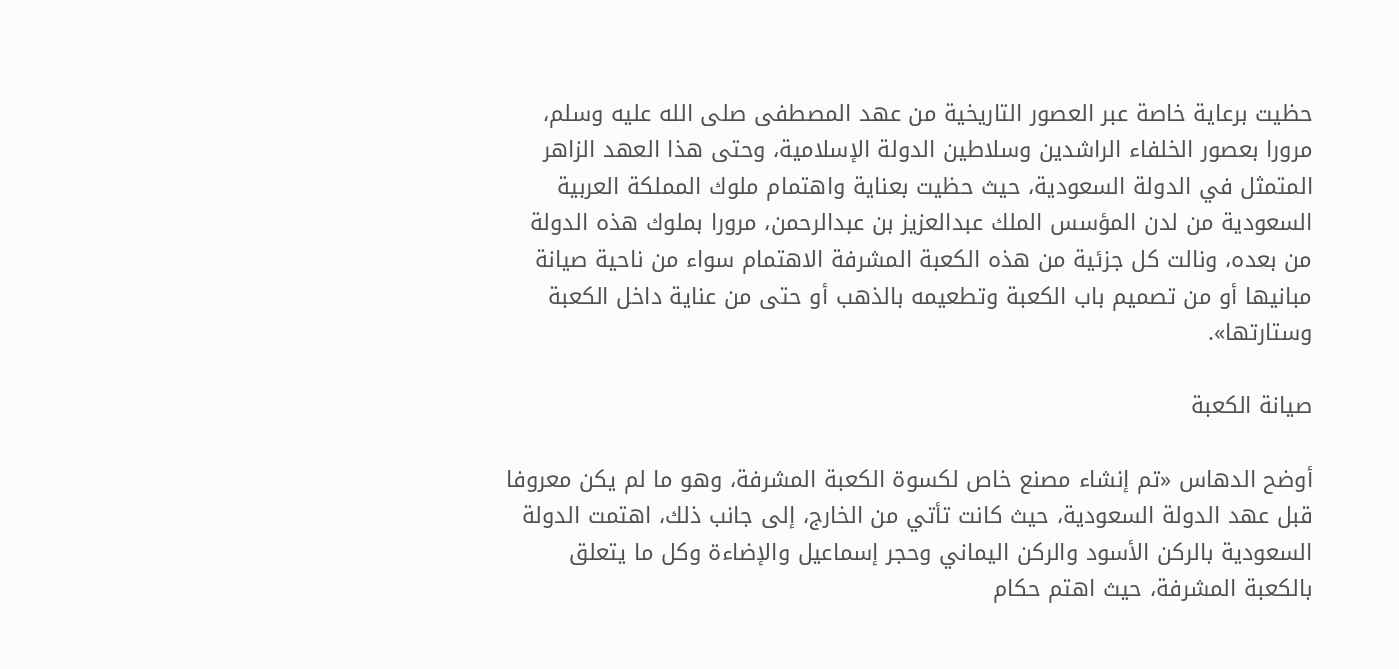حظيت برعاية خاصة عبر العصور التاريخية من عهد المصطفى صلى الله عليه وسلم، مرورا بعصور الخلفاء الراشدين وسلاطين الدولة الإسلامية، وحتى هذا العهد الزاهر المتمثل في الدولة السعودية، حيث حظيت بعناية واهتمام ملوك المملكة العربية السعودية من لدن المؤسس الملك عبدالعزيز بن عبدالرحمن، مرورا بملوك هذه الدولة من بعده، ونالت كل جزئية من هذه الكعبة المشرفة الاهتمام سواء من ناحية صيانة مبانيها أو من تصميم باب الكعبة وتطعيمه بالذهب أو حتى من عناية داخل الكعبة وستارتها».

صيانة الكعبة

أوضح الدهاس «تم إنشاء مصنع خاص لكسوة الكعبة المشرفة، وهو ما لم يكن معروفا قبل عهد الدولة السعودية، حيث كانت تأتي من الخارج، إلى جانب ذلك، اهتمت الدولة السعودية بالركن الأسود والركن اليماني وحجر إسماعيل والإضاءة وكل ما يتعلق بالكعبة المشرفة، حيث اهتم حكام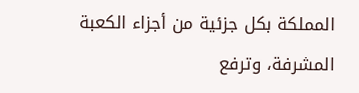المملكة بكل جزئية من أجزاء الكعبة المشرفة، وترفع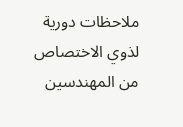ملاحظات دورية لذوي الاختصاص من المهندسين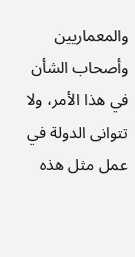والمعماريين وأصحاب الشأن في هذا الأمر، ولا تتوانى الدولة في عمل مثل هذه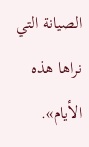الصيانة التي نراها هذه الأيام».